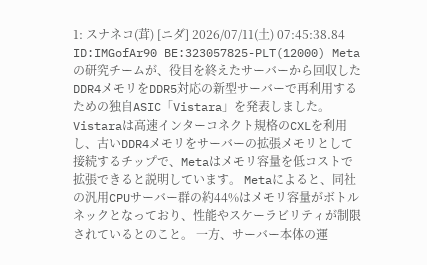1: スナネコ(茸) [ニダ] 2026/07/11(土) 07:45:38.84 ID:IMGofAr90 BE:323057825-PLT(12000) Metaの研究チームが、役目を終えたサーバーから回収したDDR4メモリをDDR5対応の新型サーバーで再利用するための独自ASIC「Vistara」を発表しました。 Vistaraは高速インターコネクト規格のCXLを利用し、古いDDR4メモリをサーバーの拡張メモリとして接続するチップで、Metaはメモリ容量を低コストで拡張できると説明しています。 Metaによると、同社の汎用CPUサーバー群の約44%はメモリ容量がボトルネックとなっており、性能やスケーラビリティが制限されているとのこと。 一方、サーバー本体の運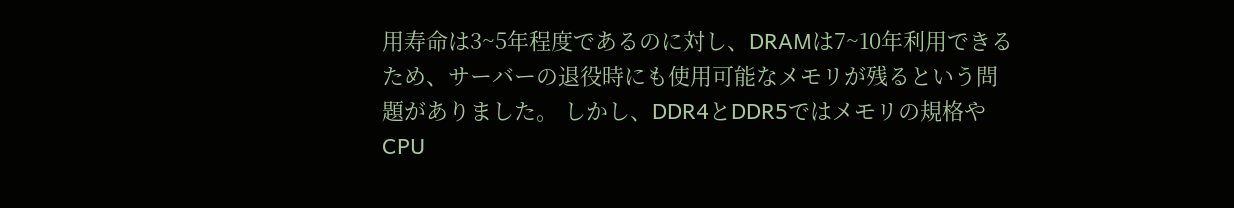用寿命は3~5年程度であるのに対し、DRAMは7~10年利用できるため、サーバーの退役時にも使用可能なメモリが残るという問題がありました。 しかし、DDR4とDDR5ではメモリの規格やCPU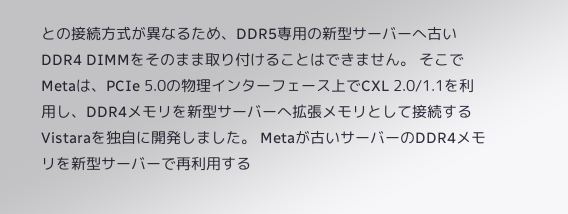との接続方式が異なるため、DDR5専用の新型サーバーへ古いDDR4 DIMMをそのまま取り付けることはできません。 そこでMetaは、PCIe 5.0の物理インターフェース上でCXL 2.0/1.1を利用し、DDR4メモリを新型サーバーへ拡張メモリとして接続するVistaraを独自に開発しました。 Metaが古いサーバーのDDR4メモリを新型サーバーで再利用する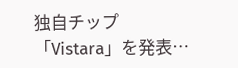独自チップ「Vistara」を発表…